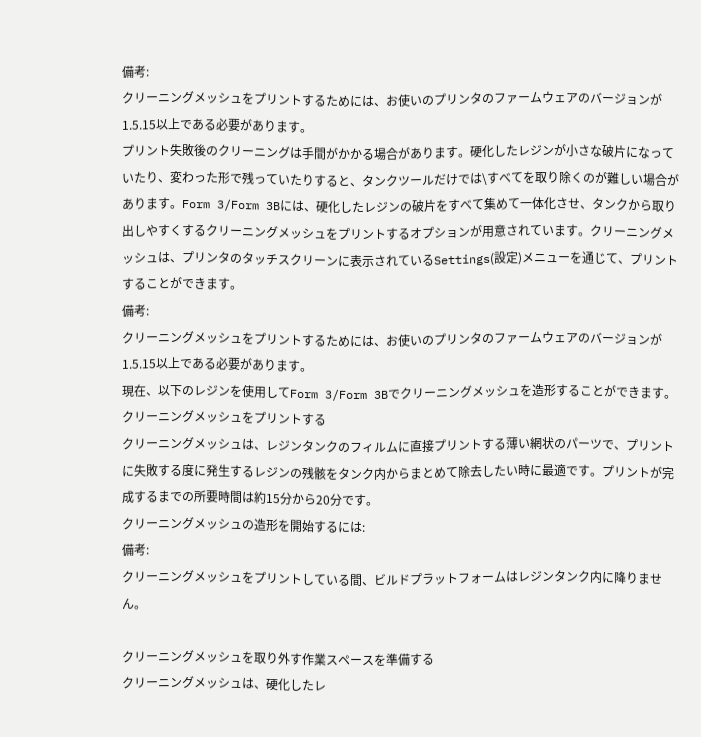備考:
クリーニングメッシュをプリントするためには、お使いのプリンタのファームウェアのバージョンが1.5.15以上である必要があります。
プリント失敗後のクリーニングは手間がかかる場合があります。硬化したレジンが小さな破片になっていたり、変わった形で残っていたりすると、タンクツールだけでは\すべてを取り除くのが難しい場合があります。Form 3/Form 3Bには、硬化したレジンの破片をすべて集めて一体化させ、タンクから取り出しやすくするクリーニングメッシュをプリントするオプションが用意されています。クリーニングメッシュは、プリンタのタッチスクリーンに表示されているSettings(設定)メニューを通じて、プリントすることができます。
備考:
クリーニングメッシュをプリントするためには、お使いのプリンタのファームウェアのバージョンが1.5.15以上である必要があります。
現在、以下のレジンを使用してForm 3/Form 3Bでクリーニングメッシュを造形することができます。
クリーニングメッシュをプリントする
クリーニングメッシュは、レジンタンクのフィルムに直接プリントする薄い網状のパーツで、プリントに失敗する度に発生するレジンの残骸をタンク内からまとめて除去したい時に最適です。プリントが完成するまでの所要時間は約15分から20分です。
クリーニングメッシュの造形を開始するには:
備考:
クリーニングメッシュをプリントしている間、ビルドプラットフォームはレジンタンク内に降りません。

クリーニングメッシュを取り外す作業スペースを準備する
クリーニングメッシュは、硬化したレ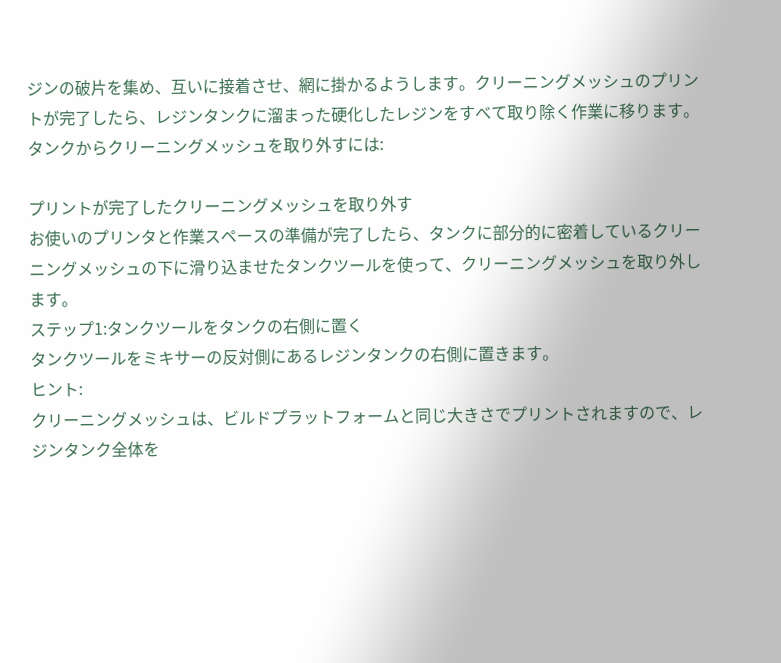ジンの破片を集め、互いに接着させ、網に掛かるようします。クリーニングメッシュのプリントが完了したら、レジンタンクに溜まった硬化したレジンをすべて取り除く作業に移ります。
タンクからクリーニングメッシュを取り外すには:

プリントが完了したクリーニングメッシュを取り外す
お使いのプリンタと作業スペースの準備が完了したら、タンクに部分的に密着しているクリーニングメッシュの下に滑り込ませたタンクツールを使って、クリーニングメッシュを取り外します。
ステップ1:タンクツールをタンクの右側に置く
タンクツールをミキサーの反対側にあるレジンタンクの右側に置きます。
ヒント:
クリーニングメッシュは、ビルドプラットフォームと同じ大きさでプリントされますので、レジンタンク全体を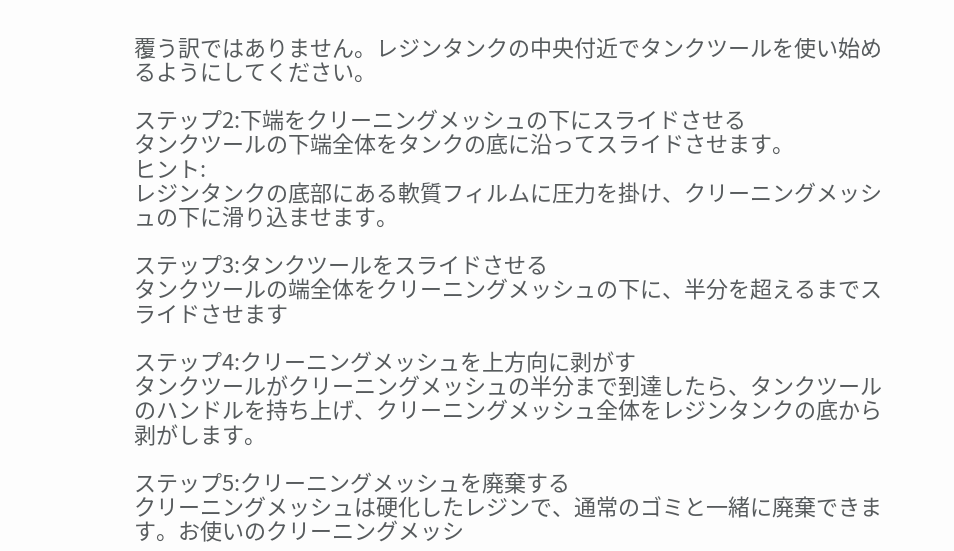覆う訳ではありません。レジンタンクの中央付近でタンクツールを使い始めるようにしてください。

ステップ2:下端をクリーニングメッシュの下にスライドさせる
タンクツールの下端全体をタンクの底に沿ってスライドさせます。
ヒント:
レジンタンクの底部にある軟質フィルムに圧力を掛け、クリーニングメッシュの下に滑り込ませます。

ステップ3:タンクツールをスライドさせる
タンクツールの端全体をクリーニングメッシュの下に、半分を超えるまでスライドさせます

ステップ4:クリーニングメッシュを上方向に剥がす
タンクツールがクリーニングメッシュの半分まで到達したら、タンクツールのハンドルを持ち上げ、クリーニングメッシュ全体をレジンタンクの底から剥がします。

ステップ5:クリーニングメッシュを廃棄する
クリーニングメッシュは硬化したレジンで、通常のゴミと一緒に廃棄できます。お使いのクリーニングメッシ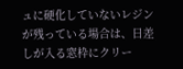ュに硬化していないレジンが残っている場合は、日差しが入る窓枠にクリー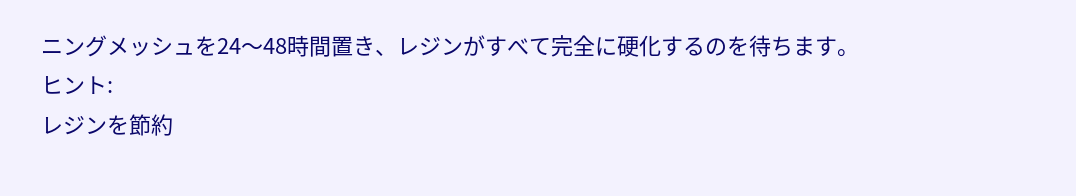ニングメッシュを24〜48時間置き、レジンがすべて完全に硬化するのを待ちます。
ヒント:
レジンを節約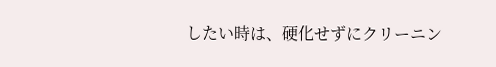したい時は、硬化せずにクリーニン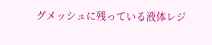グメッシュに残っている液体レジ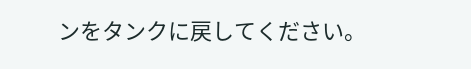ンをタンクに戻してください。